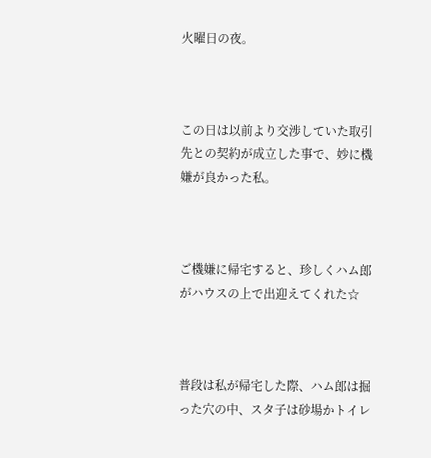火曜日の夜。



この日は以前より交渉していた取引先との契約が成立した事で、妙に機嫌が良かった私。



ご機嫌に帰宅すると、珍しくハム郎がハウスの上で出迎えてくれた☆



普段は私が帰宅した際、ハム郎は掘った穴の中、スタ子は砂場かトイレ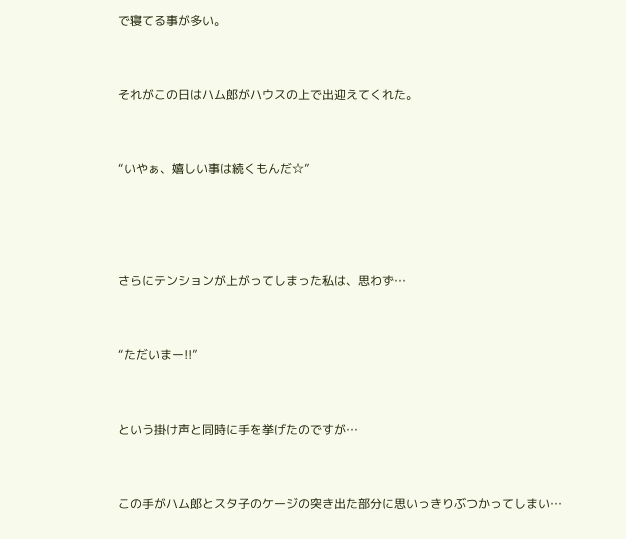で寝てる事が多い。



それがこの日はハム郎がハウスの上で出迎えてくれた。



“いやぁ、嬉しい事は続くもんだ☆”





さらにテンションが上がってしまった私は、思わず…



“ただいまー!!”



という掛け声と同時に手を挙げたのですが…



この手がハム郎とスタ子のケージの突き出た部分に思いっきりぶつかってしまい…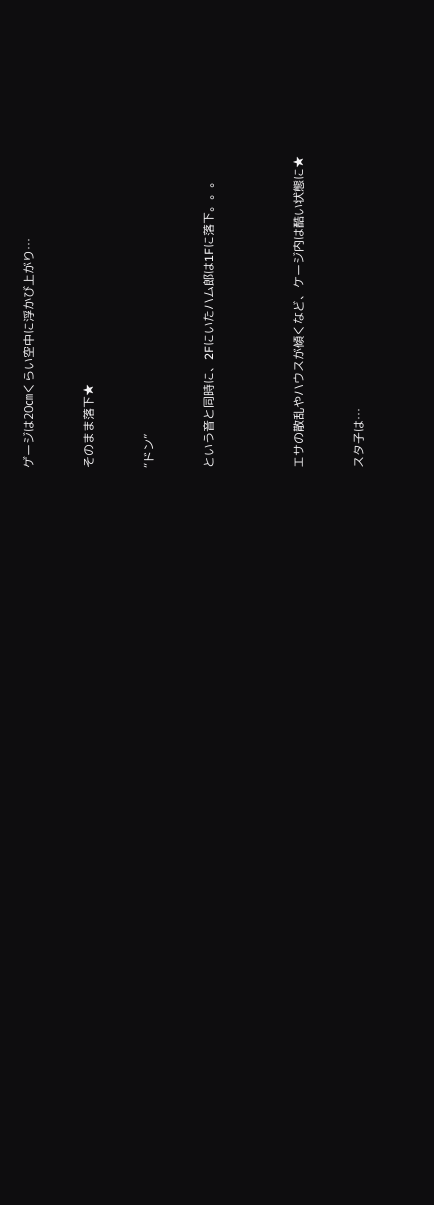ゲージは20㎝くらい空中に浮かび上がり…



そのまま落下★



“ドン”



という音と同時に、2Fにいたハム郎は1Fに落下。。。





エサの散乱やハウスが傾くなど、ケージ内は酷い状態に★



スタ子は…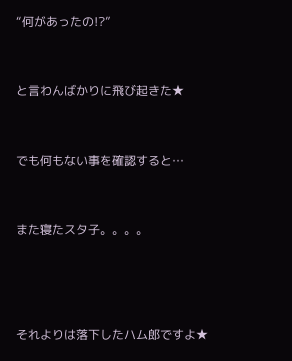“何があったの!?”



と言わんばかりに飛び起きた★



でも何もない事を確認すると…



また寝たスタ子。。。。





それよりは落下したハム郎ですよ★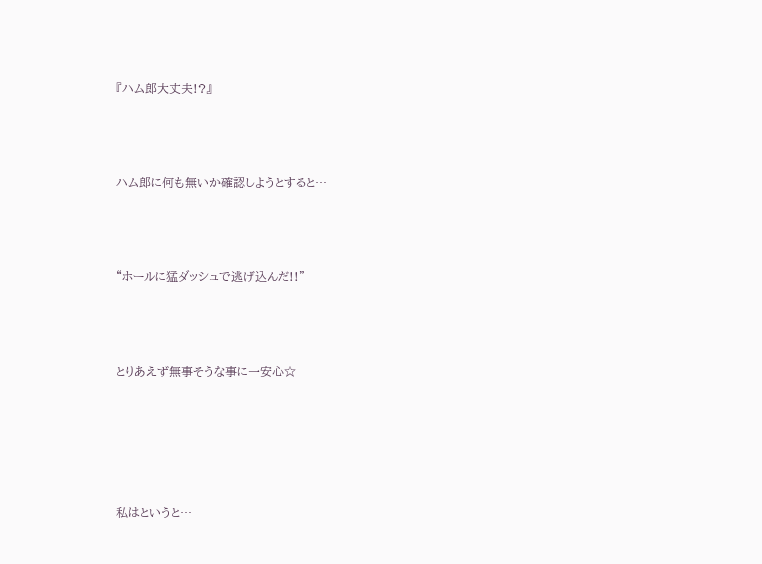『ハム郎大丈夫!?』



ハム郎に何も無いか確認しようとすると…



“ホールに猛ダッシュで逃げ込んだ!!”



とりあえず無事そうな事に一安心☆





私はというと…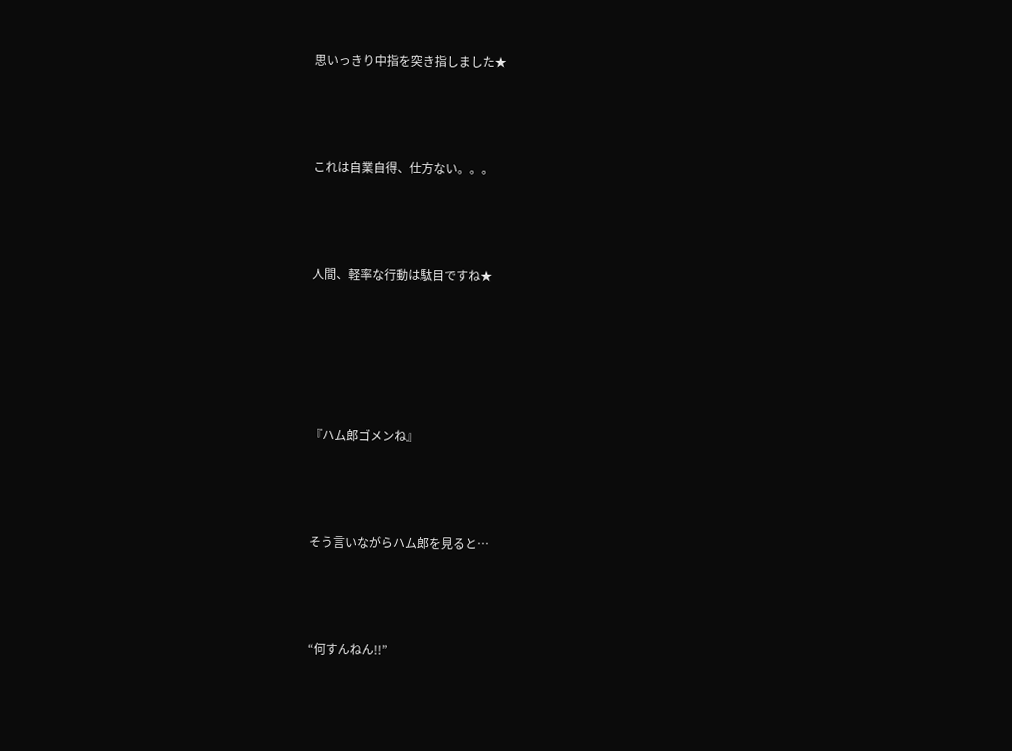思いっきり中指を突き指しました★



これは自業自得、仕方ない。。。



人間、軽率な行動は駄目ですね★





『ハム郎ゴメンね』



そう言いながらハム郎を見ると…



“何すんねん!!”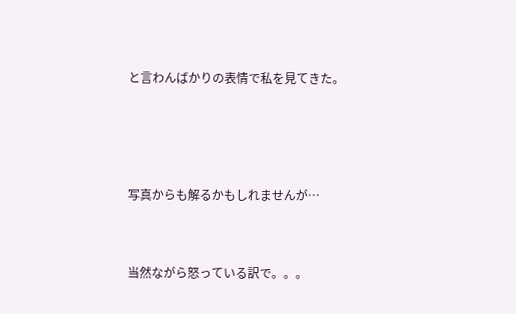と言わんばかりの表情で私を見てきた。





写真からも解るかもしれませんが…



当然ながら怒っている訳で。。。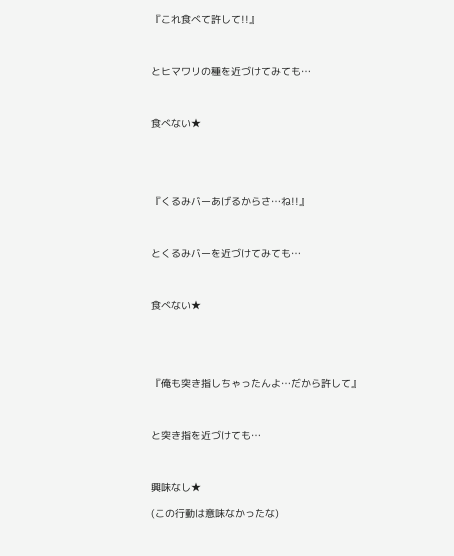『これ食べて許して!!』



とヒマワリの種を近づけてみても…



食べない★





『くるみバーあげるからさ…ね!!』



とくるみバーを近づけてみても…



食べない★





『俺も突き指しちゃったんよ…だから許して』



と突き指を近づけても…



興味なし★

(この行動は意味なかったな)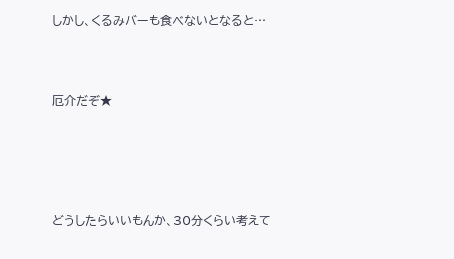しかし、くるみバーも食べないとなると…



厄介だぞ★





どうしたらいいもんか、30分くらい考えて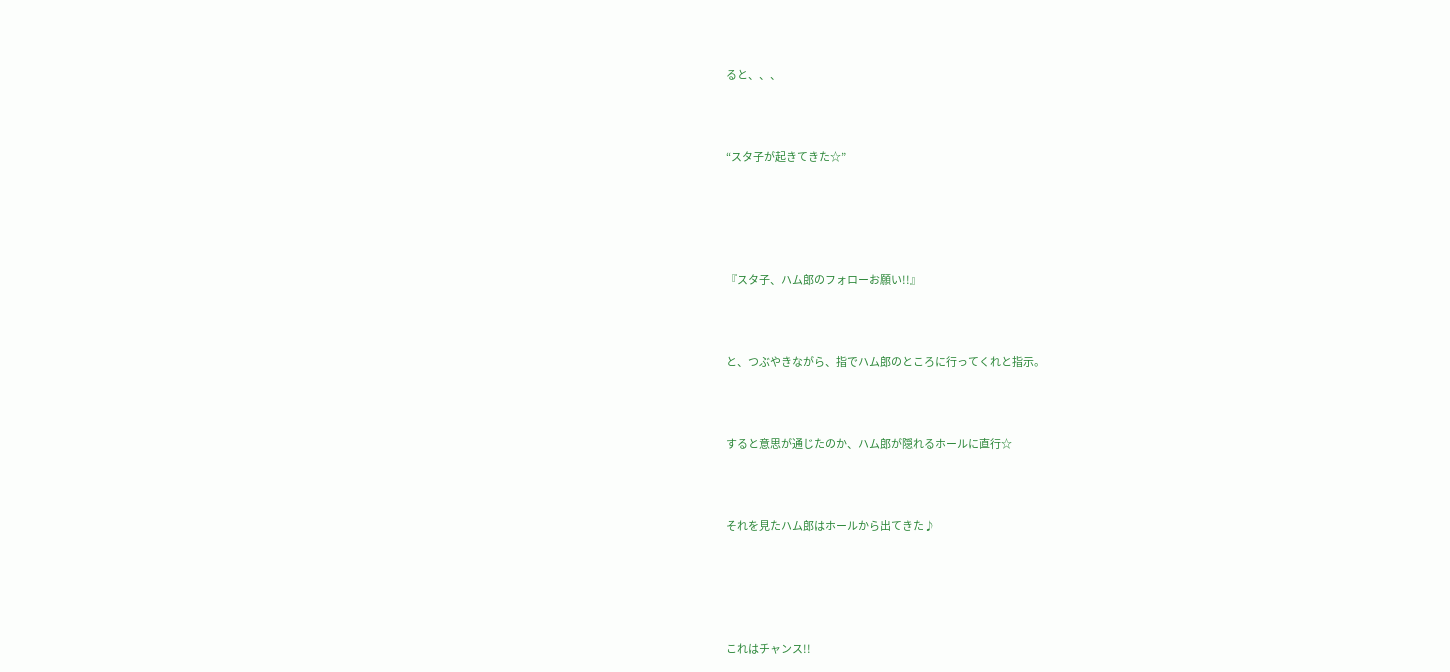ると、、、



“スタ子が起きてきた☆”





『スタ子、ハム郎のフォローお願い!!』



と、つぶやきながら、指でハム郎のところに行ってくれと指示。



すると意思が通じたのか、ハム郎が隠れるホールに直行☆



それを見たハム郎はホールから出てきた♪





これはチャンス!!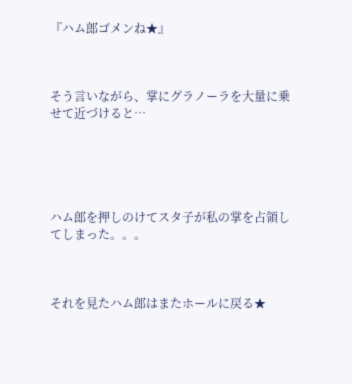『ハム郎ゴメンね★』



そう言いながら、掌にグラノーラを大量に乗せて近づけると…





ハム郎を押しのけてスタ子が私の掌を占領してしまった。。。



それを見たハム郎はまたホールに戻る★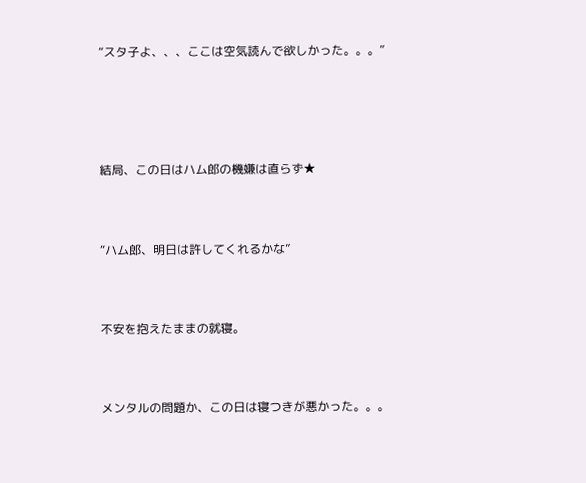“スタ子よ、、、ここは空気読んで欲しかった。。。”





結局、この日はハム郎の機嫌は直らず★



“ハム郎、明日は許してくれるかな”



不安を抱えたままの就寝。



メンタルの問題か、この日は寝つきが悪かった。。。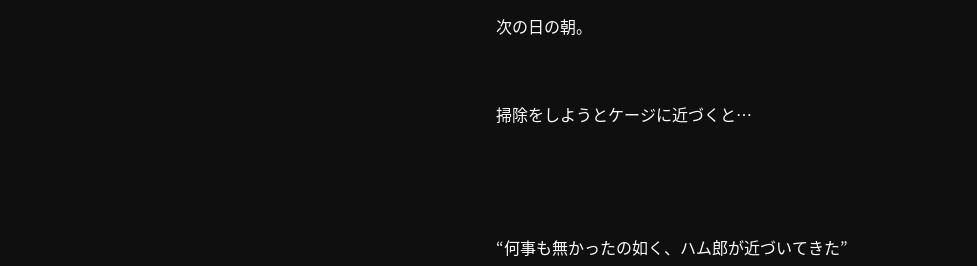次の日の朝。



掃除をしようとケージに近づくと…





“何事も無かったの如く、ハム郎が近づいてきた”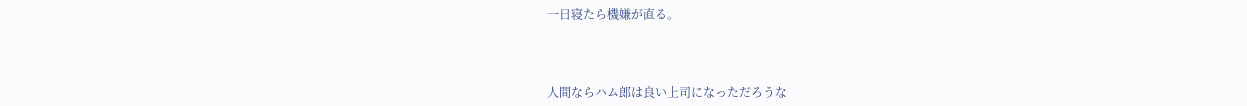一日寝たら機嫌が直る。



人間ならハム郎は良い上司になっただろうな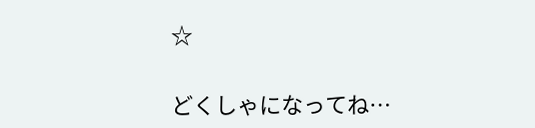☆

どくしゃになってね…